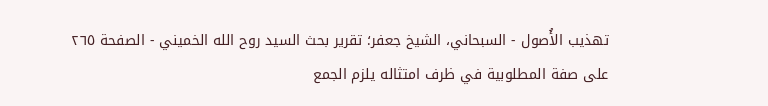تهذيب الأُصول - السبحاني، الشيخ جعفر؛ تقرير بحث السيد روح الله الخميني - الصفحة ٢٦٥
على صفة المطلوبية في ظرف امتثاله يلزم الجمع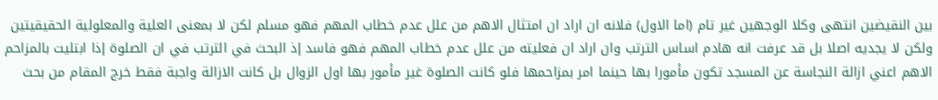بين النقيضين انتهى وكلا الوجهين غير تام (اما الاول) فلانه ان اراد ان امتثال الاهم من علل عدم خطاب المهم فهو مسلم لكن لا بمعنى العلية والمعلولية الحقيقيتين ولكن لا يجديه اصلا بل قد عرفت انه هادم اساس الترتب وان اراد ان فعليته من علل عدم خطاب المهم فهو فاسد إذ البحث في الترتب في ان الصلوة إذا ابتليت بالمزاحم الاهم اعني ازالة النجاسة عن المسجد تكون مأمورا بها حينما امر بمزاحمها فلو كانت الصلوة غير مأمور بها اول الزوال بل كانت الازالة واجبة فقط خرج المقام من بحث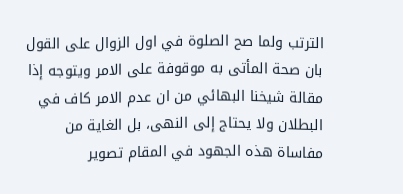الترتب ولما صح الصلوة في اول الزوال على القول بان صحة المأتى به موقوفة على الامر ويتوجه إذا مقالة شيخنا البهائي من ان عدم الامر كاف في البطلان ولا يحتاج إلى النهى، بل الغاية من مفاساة هذه الجهود في المقام تصوير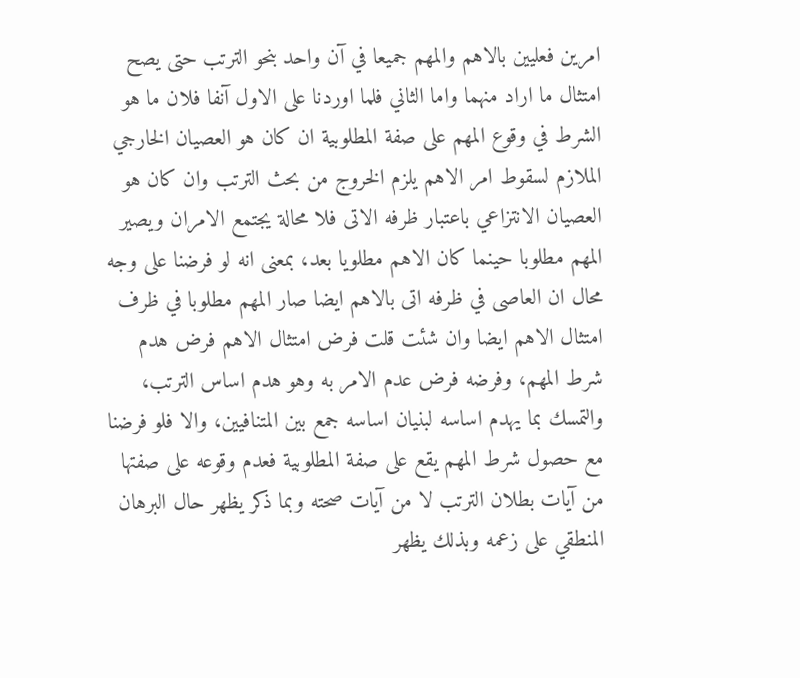امرين فعليين بالاهم والمهم جميعا في آن واحد بنحو الترتب حتى يصح امتثال ما اراد منهما واما الثاني فلما اوردنا على الاول آنفا فلان ما هو الشرط في وقوع المهم على صفة المطلوبية ان كان هو العصيان الخارجي الملازم لسقوط امر الاهم يلزم الخروج من بحث الترتب وان كان هو العصيان الانتزاعي باعتبار ظرفه الاتى فلا محالة يجتمع الامران ويصير المهم مطلوبا حينما كان الاهم مطلويا بعد، بمعنى انه لو فرضنا على وجه محال ان العاصى في ظرفه اتى بالاهم ايضا صار المهم مطلوبا في ظرف امتثال الاهم ايضا وان شئت قلت فرض امتثال الاهم فرض هدم شرط المهم، وفرضه فرض عدم الامر به وهو هدم اساس الترتب، والتمسك بما يهدم اساسه لبنيان اساسه جمع بين المتنافيين، والا فلو فرضنا مع حصول شرط المهم يقع على صفة المطلوبية فعدم وقوعه على صفتها من آيات بطلان الترتب لا من آيات صحته وبما ذكر يظهر حال البرهان المنطقي على زعمه وبذلك يظهر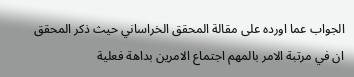الجواب عما اورده على مقالة المحقق الخراساني حيث ذكر المحقق ان في مرتبة الامر بالمهم اجتماع الامرين بداهة فعلية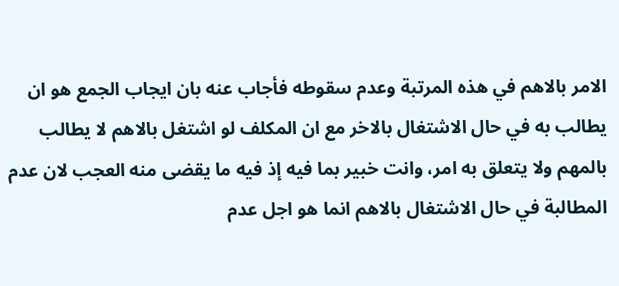الامر بالاهم في هذه المرتبة وعدم سقوطه فأجاب عنه بان ايجاب الجمع هو ان يطالب به في حال الاشتغال بالاخر مع ان المكلف لو اشتغل بالاهم لا يطالب بالمهم ولا يتعلق به امر، وانت خبير بما فيه إذ فيه ما يقضى منه العجب لان عدم المطالبة في حال الاشتغال بالاهم انما هو اجل عدم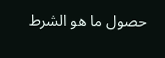حصول ما هو الشرط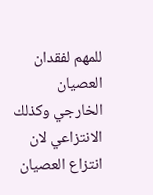للمهم لفقدان العصيان الخارجي وكذلك الانتزاعي لان انتزاع العصيان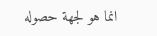انما هو لجهة حصوله